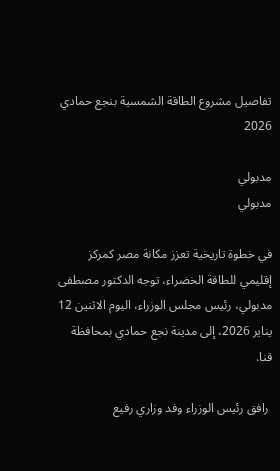تفاصيل مشروع الطاقة الشمسية بنجع حمادي 2026

مدبولي
مدبولي

في خطوة تاريخية تعزز مكانة مصر كمركز إقليمي للطاقة الخضراء، توجه الدكتور مصطفى مدبولي، رئيس مجلس الوزراء، اليوم الاثنين 12 يناير 2026، إلى مدينة نجع حمادي بمحافظة قنا.

 رافق رئيس الوزراء وفد وزاري رفيع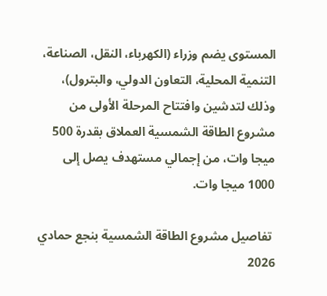المستوى يضم وزراء (الكهرباء، النقل، الصناعة، التنمية المحلية، التعاون الدولي، والبترول)، وذلك لتدشين وافتتاح المرحلة الأولى من مشروع الطاقة الشمسية العملاق بقدرة 500 ميجا وات، من إجمالي مستهدف يصل إلى 1000 ميجا وات.

 تفاصيل مشروع الطاقة الشمسية بنجع حمادي 2026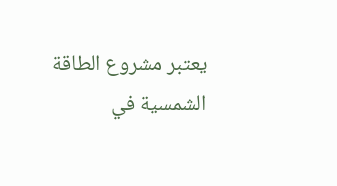يعتبر مشروع الطاقة الشمسية في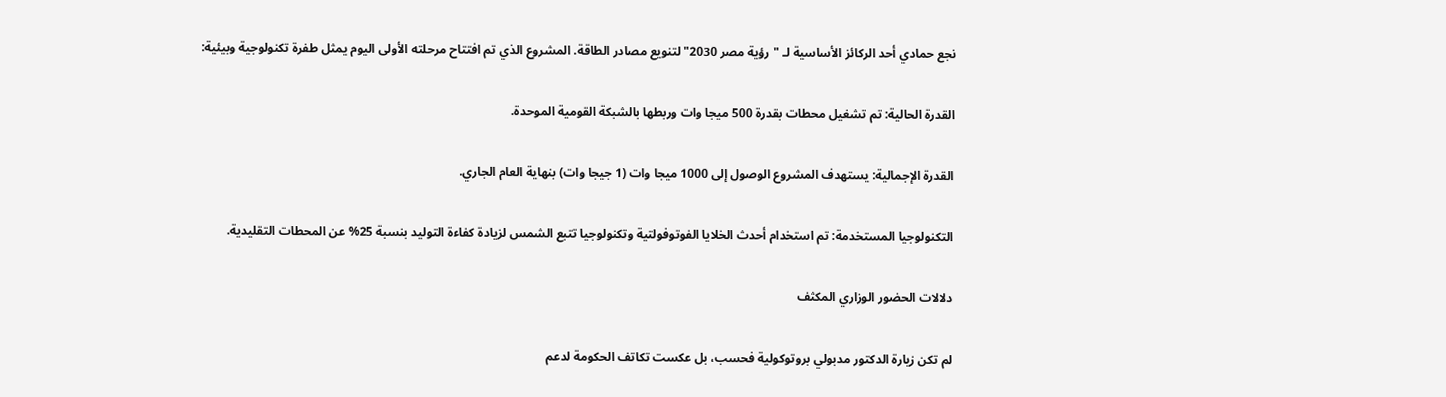نجع حمادي أحد الركائز الأساسية لـ "رؤية مصر 2030" لتنويع مصادر الطاقة. المشروع الذي تم افتتاح مرحلته الأولى اليوم يمثل طفرة تكنولوجية وبيئية:

القدرة الحالية: تم تشغيل محطات بقدرة 500 ميجا وات وربطها بالشبكة القومية الموحدة.

القدرة الإجمالية: يستهدف المشروع الوصول إلى 1000 ميجا وات (1 جيجا وات) بنهاية العام الجاري.

التكنولوجيا المستخدمة: تم استخدام أحدث الخلايا الفوتوفولتية وتكنولوجيا تتبع الشمس لزيادة كفاءة التوليد بنسبة 25% عن المحطات التقليدية.

دلالات الحضور الوزاري المكثف

لم تكن زيارة الدكتور مدبولي بروتوكولية فحسب، بل عكست تكاتف الحكومة لدعم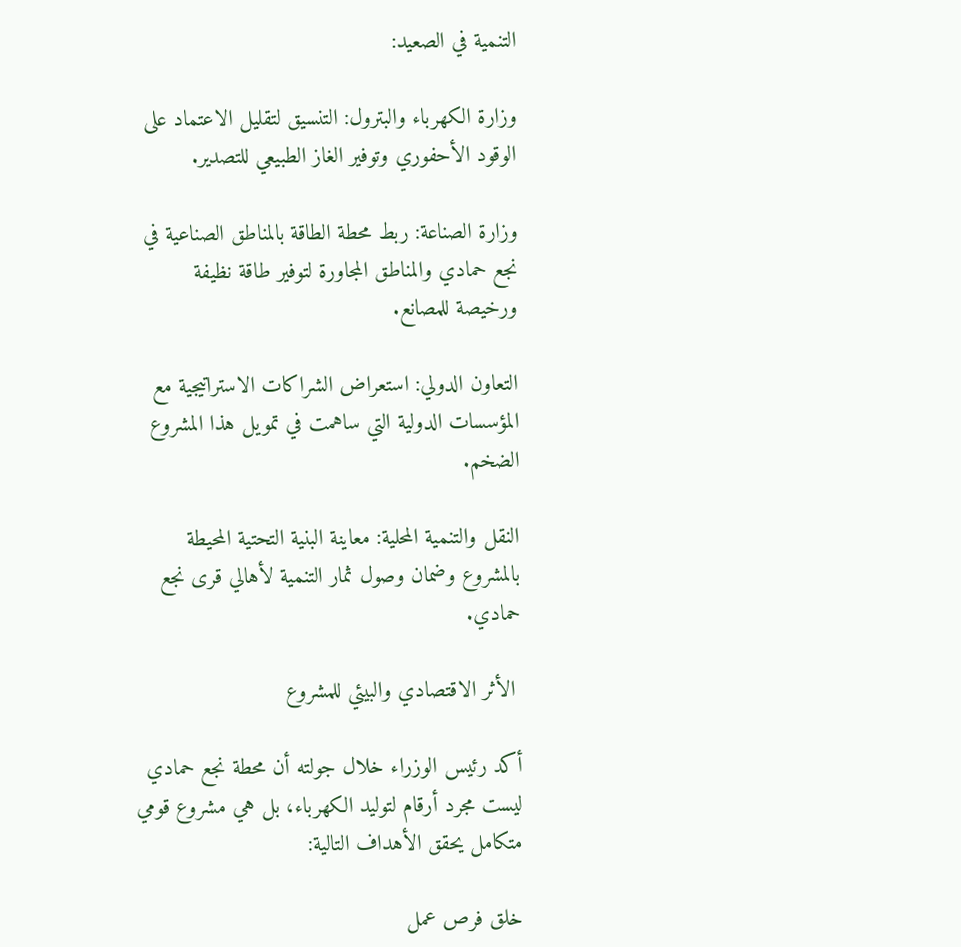التنمية في الصعيد:

وزارة الكهرباء والبترول: التنسيق لتقليل الاعتماد على الوقود الأحفوري وتوفير الغاز الطبيعي للتصدير.

وزارة الصناعة: ربط محطة الطاقة بالمناطق الصناعية في نجع حمادي والمناطق المجاورة لتوفير طاقة نظيفة ورخيصة للمصانع.

التعاون الدولي: استعراض الشراكات الاستراتيجية مع المؤسسات الدولية التي ساهمت في تمويل هذا المشروع الضخم.

النقل والتنمية المحلية: معاينة البنية التحتية المحيطة بالمشروع وضمان وصول ثمار التنمية لأهالي قرى نجع حمادي.

 الأثر الاقتصادي والبيئي للمشروع

أكد رئيس الوزراء خلال جولته أن محطة نجع حمادي ليست مجرد أرقام لتوليد الكهرباء، بل هي مشروع قومي متكامل يحقق الأهداف التالية:

خلق فرص عمل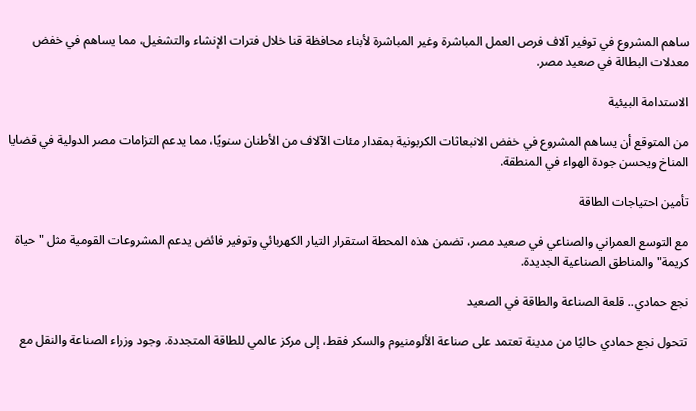ساهم المشروع في توفير آلاف فرص العمل المباشرة وغير المباشرة لأبناء محافظة قنا خلال فترات الإنشاء والتشغيل، مما يساهم في خفض معدلات البطالة في صعيد مصر.

الاستدامة البيئية

من المتوقع أن يساهم المشروع في خفض الانبعاثات الكربونية بمقدار مئات الآلاف من الأطنان سنويًا، مما يدعم التزامات مصر الدولية في قضايا المناخ ويحسن جودة الهواء في المنطقة.

تأمين احتياجات الطاقة

مع التوسع العمراني والصناعي في صعيد مصر، تضمن هذه المحطة استقرار التيار الكهربائي وتوفير فائض يدعم المشروعات القومية مثل "حياة كريمة" والمناطق الصناعية الجديدة.

نجع حمادي.. قلعة الصناعة والطاقة في الصعيد

تتحول نجع حمادي حاليًا من مدينة تعتمد على صناعة الألومنيوم والسكر فقط، إلى مركز عالمي للطاقة المتجددة. وجود وزراء الصناعة والنقل مع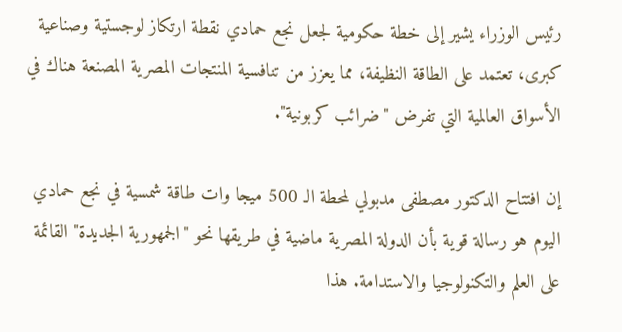رئيس الوزراء يشير إلى خطة حكومية لجعل نجع حمادي نقطة ارتكاز لوجستية وصناعية كبرى، تعتمد على الطاقة النظيفة، مما يعزز من تنافسية المنتجات المصرية المصنعة هناك في الأسواق العالمية التي تفرض "ضرائب كربونية".

إن افتتاح الدكتور مصطفى مدبولي لمحطة الـ 500 ميجا وات طاقة شمسية في نجع حمادي اليوم هو رسالة قوية بأن الدولة المصرية ماضية في طريقها نحو "الجمهورية الجديدة" القائمة على العلم والتكنولوجيا والاستدامة. هذا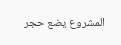المشروع يضع حجر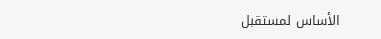الأساس لمستقبل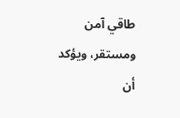طاقي آمن ومستقر، ويؤكد أن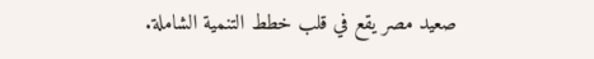صعيد مصر يقع في قلب خطط التنمية الشاملة.